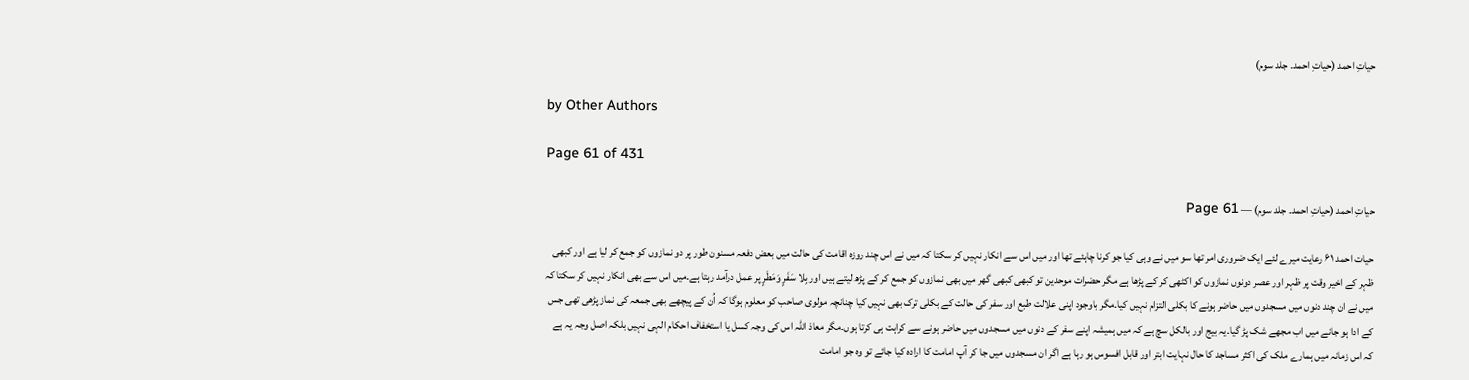حیاتِ احمد (حیاتِ احمد۔ جلد سوم)

by Other Authors

Page 61 of 431

حیاتِ احمد (حیاتِ احمد۔ جلد سوم) — Page 61

حیات احمد ۶۱ رعایت میرے لئے ایک ضروری امر تھا سو میں نے وہی کیا جو کرنا چاہئے تھا اور میں اس سے انکار نہیں کر سکتا کہ میں نے اس چند روزہ اقامت کی حالت میں بعض دفعہ مسنون طور پر دو نمازوں کو جمع کر لیا ہے اور کبھی ظہر کے اخیر وقت پر ظہر اور عصر دونوں نمازوں کو اکٹھی کر کے پڑھا ہے مگر حضرات موحدین تو کبھی کبھی گھر میں بھی نمازوں کو جمع کر کے پڑھ لیتے ہیں اور بِلا سَفَرٍ وَمَطَرٍ پر عمل درآمد رہتا ہے۔میں اس سے بھی انکار نہیں کر سکتا کہ میں نے ان چند دنوں میں مسجدوں میں حاضر ہونے کا بکلی التزام نہیں کیا۔مگر باوجود اپنی علالت طبع اور سفر کی حالت کے بکلی ترک بھی نہیں کیا چنانچہ مولوی صاحب کو معلوم ہوگا کہ اُن کے پیچھے بھی جمعہ کی نماز پڑھی تھی جس کے ادا ہو جانے میں اب مجھے شک پڑ گیا۔یہ بیج اور بالکل سچ ہے کہ میں ہمیشہ اپنے سفر کے دنوں میں مسجدوں میں حاضر ہونے سے کراہت ہی کرتا ہوں۔مگر معاذ اللہ اس کی وجہ کسل یا استخفاف احکام الہی نہیں بلکہ اصل وجہ یہ ہے کہ اس زمانہ میں ہمارے ملک کی اکثر مساجد کا حال نہایت ابتر اور قابل افسوس ہو رہا ہے اگر ان مسجدوں میں جا کر آپ امامت کا ارادہ کیا جائے تو وہ جو امامت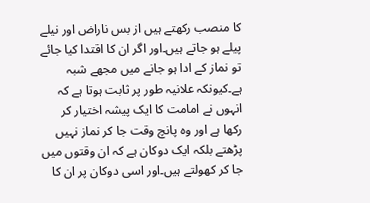کا منصب رکھتے ہیں از بس ناراض اور نیلے پیلے ہو جاتے ہیں۔اور اگر ان کا اقتدا کیا جائے تو نماز کے ادا ہو جانے میں مجھے شبہ ہے۔کیونکہ علانیہ طور پر ثابت ہوتا ہے کہ انہوں نے امامت کا ایک پیشہ اختیار کر رکھا ہے اور وہ پانچ وقت جا کر نماز نہیں پڑھتے بلکہ ایک دوکان ہے کہ ان وقتوں میں جا کر کھولتے ہیں۔اور اسی دوکان پر ان کا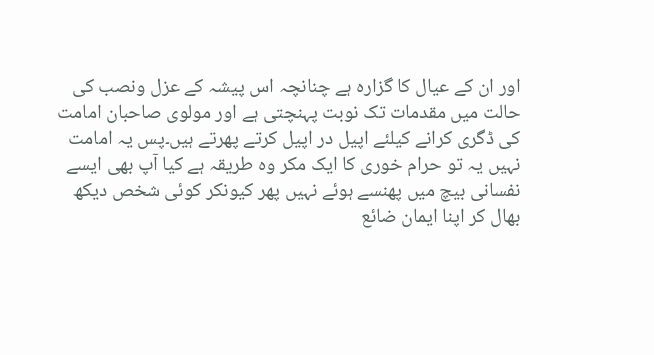اور ان کے عیال کا گزارہ ہے چنانچہ اس پیشہ کے عزل ونصب کی حالت میں مقدمات تک نوبت پہنچتی ہے اور مولوی صاحبان امامت کی ڈگری کرانے کیلئے اپیل در اپیل کرتے پھرتے ہیں۔پس یہ امامت نہیں یہ تو حرام خوری کا ایک مکر وہ طریقہ ہے کیا آپ بھی ایسے نفسانی بیچ میں پھنسے ہوئے نہیں پھر کیونکر کوئی شخص دیکھ بھال کر اپنا ایمان ضائع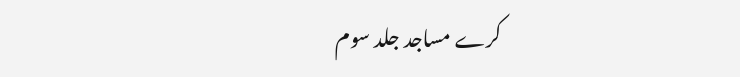کرے مساجد جلد سوم